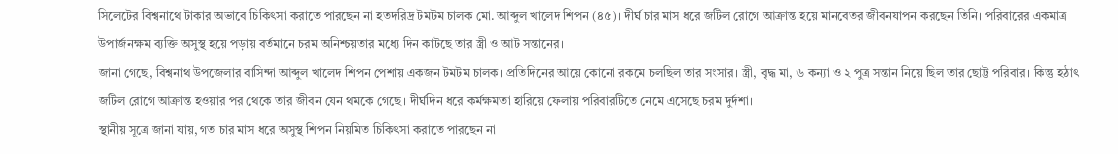সিলেটের বিশ্বনাথে টাকার অভাবে চিকিৎসা করাতে পারছেন না হতদরিদ্র টমটম চালক মো. আব্দুল খালেদ শিপন (৪৫)। দীর্ঘ চার মাস ধরে জটিল রোগে আক্রান্ত হয়ে মানবেতর জীবনযাপন করছেন তিনি। পরিবারের একমাত্র উপার্জনক্ষম ব্যক্তি অসুস্থ হয়ে পড়ায় বর্তমানে চরম অনিশ্চয়তার মধ্যে দিন কাটছে তার স্ত্রী ও আট সন্তানের।
জানা গেছে, বিশ্বনাথ উপজেলার বাসিন্দা আব্দুল খালেদ শিপন পেশায় একজন টমটম চালক। প্রতিদিনের আয়ে কোনো রকমে চলছিল তার সংসার। স্ত্রী, বৃদ্ধ মা, ৬ কন্যা ও ২ পুত্র সন্তান নিয়ে ছিল তার ছোট্ট পরিবার। কিন্তু হঠাৎ জটিল রোগে আক্রান্ত হওয়ার পর থেকে তার জীবন যেন থমকে গেছে। দীর্ঘদিন ধরে কর্মক্ষমতা হারিয়ে ফেলায় পরিবারটিতে নেমে এসেছে চরম দুর্দশা।
স্থানীয় সূত্রে জানা যায়, গত চার মাস ধরে অসুস্থ শিপন নিয়মিত চিকিৎসা করাতে পারছেন না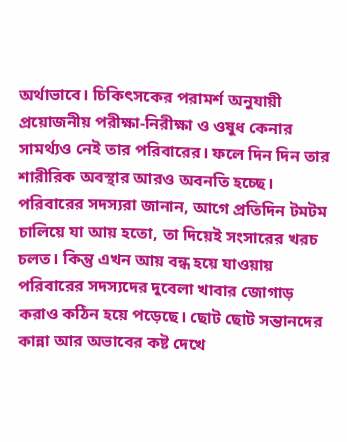অর্থাভাবে। চিকিৎসকের পরামর্শ অনুযায়ী প্রয়োজনীয় পরীক্ষা-নিরীক্ষা ও ওষুধ কেনার সামর্থ্যও নেই তার পরিবারের। ফলে দিন দিন তার শারীরিক অবস্থার আরও অবনতি হচ্ছে।
পরিবারের সদস্যরা জানান, আগে প্রতিদিন টমটম চালিয়ে যা আয় হতো, তা দিয়েই সংসারের খরচ চলত। কিন্তু এখন আয় বন্ধ হয়ে যাওয়ায় পরিবারের সদস্যদের দুবেলা খাবার জোগাড় করাও কঠিন হয়ে পড়েছে। ছোট ছোট সন্তানদের কান্না আর অভাবের কষ্ট দেখে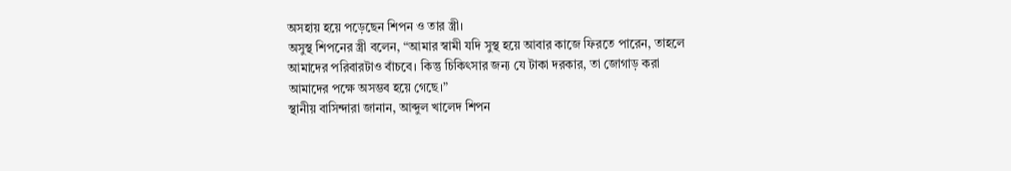অসহায় হয়ে পড়েছেন শিপন ও তার স্ত্রী।
অসুস্থ শিপনের স্ত্রী বলেন, “আমার স্বামী যদি সুস্থ হয়ে আবার কাজে ফিরতে পারেন, তাহলে আমাদের পরিবারটাও বাঁচবে। কিন্তু চিকিৎসার জন্য যে টাকা দরকার, তা জোগাড় করা আমাদের পক্ষে অসম্ভব হয়ে গেছে।”
স্থানীয় বাসিন্দারা জানান, আব্দুল খালেদ শিপন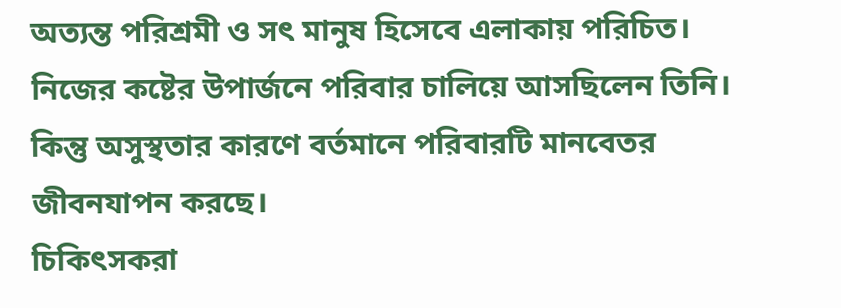অত্যন্ত পরিশ্রমী ও সৎ মানুষ হিসেবে এলাকায় পরিচিত। নিজের কষ্টের উপার্জনে পরিবার চালিয়ে আসছিলেন তিনি। কিন্তু অসুস্থতার কারণে বর্তমানে পরিবারটি মানবেতর জীবনযাপন করছে।
চিকিৎসকরা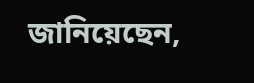জানিয়েছেন,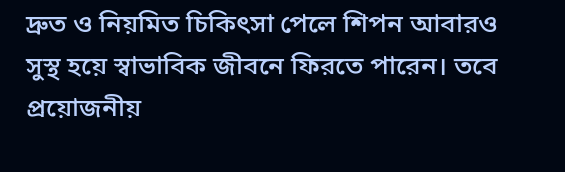দ্রুত ও নিয়মিত চিকিৎসা পেলে শিপন আবারও সুস্থ হয়ে স্বাভাবিক জীবনে ফিরতে পারেন। তবে প্রয়োজনীয়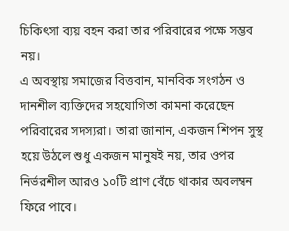চিকিৎসা ব্যয় বহন করা তার পরিবারের পক্ষে সম্ভব নয়।
এ অবস্থায় সমাজের বিত্তবান, মানবিক সংগঠন ও দানশীল ব্যক্তিদের সহযোগিতা কামনা করেছেন পরিবারের সদস্যরা। তারা জানান, একজন শিপন সুস্থ হয়ে উঠলে শুধু একজন মানুষই নয়, তার ওপর নির্ভরশীল আরও ১০টি প্রাণ বেঁচে থাকার অবলম্বন ফিরে পাবে।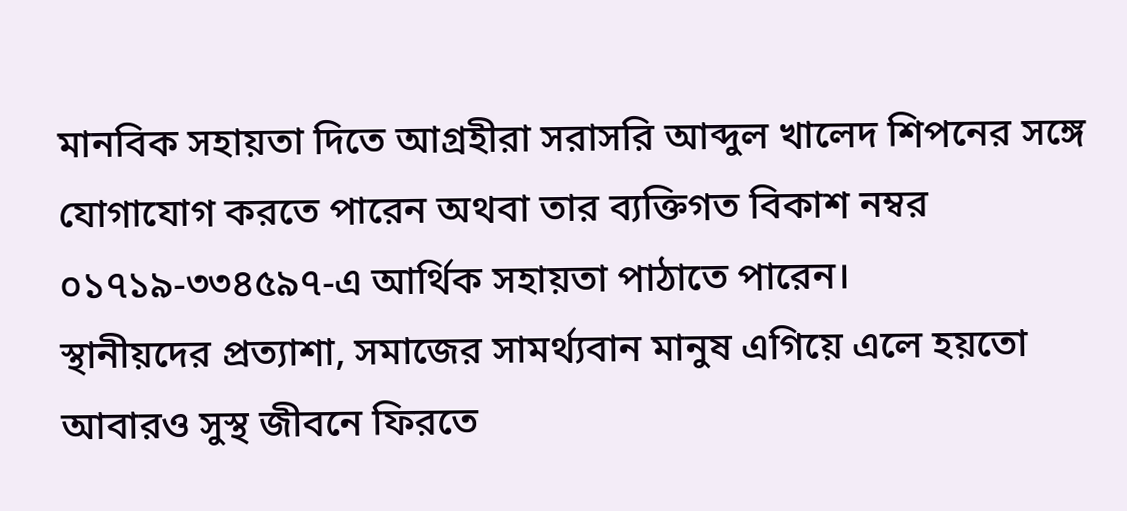মানবিক সহায়তা দিতে আগ্রহীরা সরাসরি আব্দুল খালেদ শিপনের সঙ্গে যোগাযোগ করতে পারেন অথবা তার ব্যক্তিগত বিকাশ নম্বর ০১৭১৯-৩৩৪৫৯৭-এ আর্থিক সহায়তা পাঠাতে পারেন।
স্থানীয়দের প্রত্যাশা, সমাজের সামর্থ্যবান মানুষ এগিয়ে এলে হয়তো আবারও সুস্থ জীবনে ফিরতে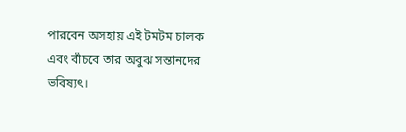পারবেন অসহায় এই টমটম চালক এবং বাঁচবে তার অবুঝ সন্তানদের ভবিষ্যৎ।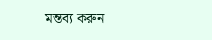মন্তব্য করুন